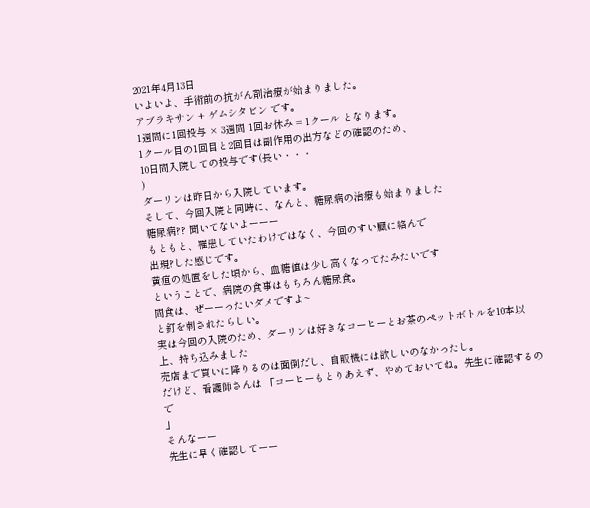2021年4月13日
いよいよ、手術前の抗がん剤治療が始まりました。
アブラキサン + ゲムシタビン です。
1週間に1回投与 × 3週間 1回お休み = 1クール となります。
1クール目の1回目と2回目は副作用の出方などの確認のため、
10日間入院しての投与です(長い・・・
)
ダーリンは昨日から入院しています。
そして、今回入院と同時に、なんと、糖尿病の治療も始まりました
糖尿病?? 聞いてないよーーー
もともと、罹患していたわけではなく、今回のすい臓に絡んで
出現?した感じです。
黄疸の処置をした頃から、血糖値は少し高くなってたみたいです
ということで、病院の食事はもちろん糖尿食。
間食は、ぜーーったいダメですよ~
と釘を刺されたらしい。
実は今回の入院のため、ダーリンは好きなコーヒーとお茶のペットボトルを10本以上、持ち込みました
売店まで買いに降りるのは面倒だし、自販機には欲しいのなかったし。
だけど、看護師さんは 「コーヒーもとりあえず、やめておいてね。先生に確認するので
」
そんなーー
先生に早く確認してーー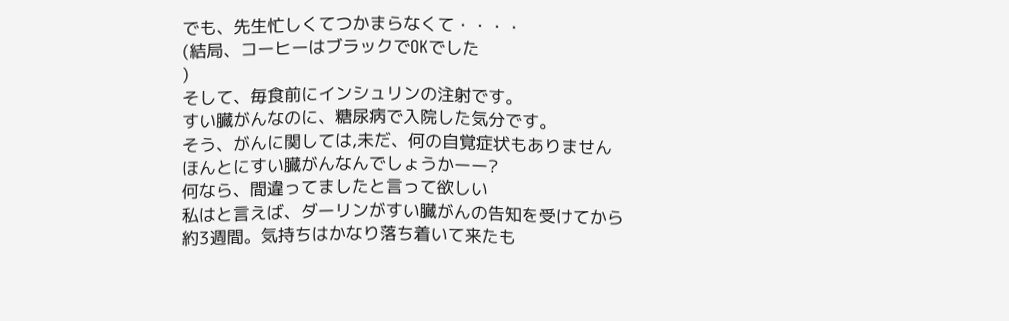でも、先生忙しくてつかまらなくて・・・・
(結局、コーヒーはブラックでOKでした
)
そして、毎食前にインシュリンの注射です。
すい臓がんなのに、糖尿病で入院した気分です。
そう、がんに関しては,未だ、何の自覚症状もありません
ほんとにすい臓がんなんでしょうかーー?
何なら、間違ってましたと言って欲しい
私はと言えば、ダーリンがすい臓がんの告知を受けてから
約3週間。気持ちはかなり落ち着いて来たも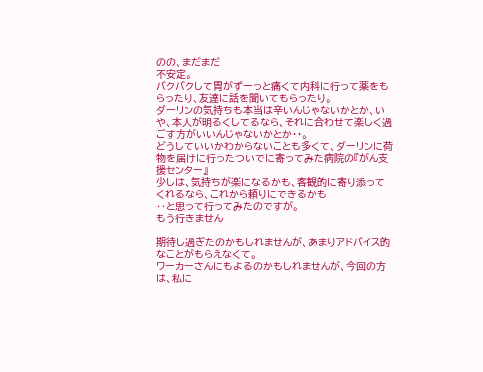のの、まだまだ
不安定。
バクバクして胃がずーっと痛くて内科に行って薬をもらったり、友達に話を聞いてもらったり。
ダーリンの気持ちも本当は辛いんじゃないかとか、いや、本人が明るくしてるなら、それに合わせて楽しく過ごす方がいいんじゃないかとか・・。
どうしていいかわからないことも多くて、ダーリンに荷物を届けに行ったついでに寄ってみた病院の『がん支援センター』
少しは、気持ちが楽になるかも、客観的に寄り添ってくれるなら、これから頼りにできるかも
‥と思って行ってみたのですが。
もう行きません

期待し過ぎたのかもしれませんが、あまりアドバイス的なことがもらえなくて。
ワーカーさんにもよるのかもしれませんが、今回の方は、私に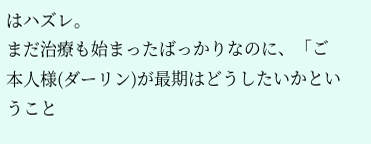はハズレ。
まだ治療も始まったばっかりなのに、「ご本人様(ダーリン)が最期はどうしたいかということ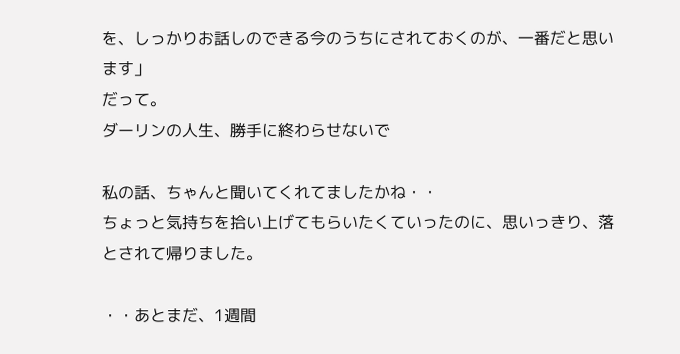を、しっかりお話しのできる今のうちにされておくのが、一番だと思います」
だって。
ダーリンの人生、勝手に終わらせないで

私の話、ちゃんと聞いてくれてましたかね・・
ちょっと気持ちを拾い上げてもらいたくていったのに、思いっきり、落とされて帰りました。

・・あとまだ、1週間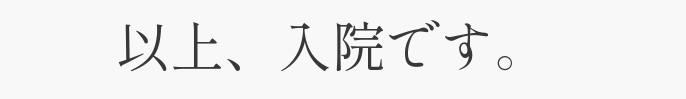以上、入院です。